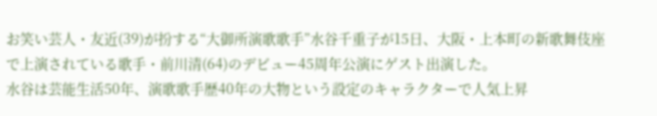お笑い芸人・友近(39)が扮する“大御所演歌歌手”水谷千重子が15日、大阪・上本町の新歌舞伎座で上演されている歌手・前川清(64)のデビュー45周年公演にゲスト出演した。
水谷は芸能生活50年、演歌歌手歴40年の大物という設定のキャラクターで人気上昇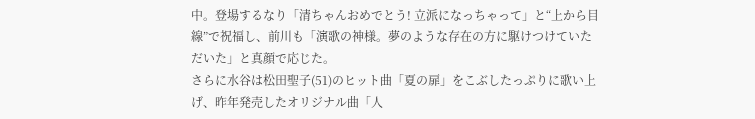中。登場するなり「清ちゃんおめでとう! 立派になっちゃって」と“上から目線”で祝福し、前川も「演歌の神様。夢のような存在の方に駆けつけていただいた」と真顔で応じた。
さらに水谷は松田聖子(51)のヒット曲「夏の扉」をこぶしたっぷりに歌い上げ、昨年発売したオリジナル曲「人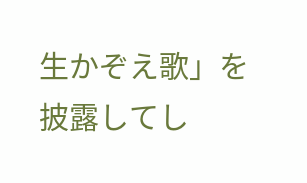生かぞえ歌」を披露してし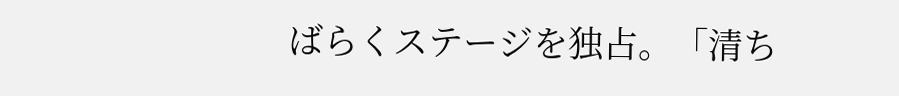ばらくステージを独占。「清ち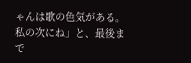ゃんは歌の色気がある。私の次にね」と、最後まで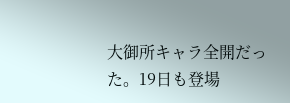大御所キャラ全開だった。19日も登場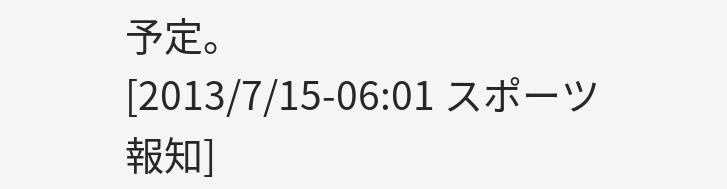予定。
[2013/7/15-06:01 スポーツ報知]